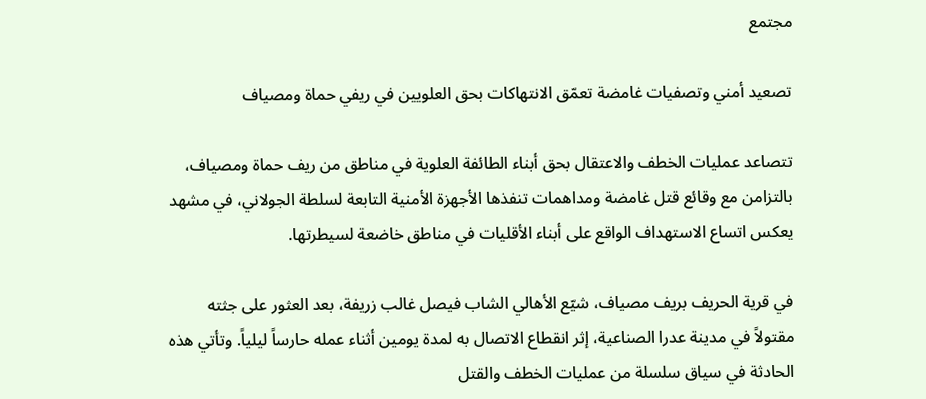مجتمع

تصعيد أمني وتصفيات غامضة تعمّق الانتهاكات بحق العلويين في ريفي حماة ومصياف

تتصاعد عمليات الخطف والاعتقال بحق أبناء الطائفة العلوية في مناطق من ريف حماة ومصياف، بالتزامن مع وقائع قتل غامضة ومداهمات تنفذها الأجهزة الأمنية التابعة لسلطة الجولاني، في مشهد يعكس اتساع الاستهداف الواقع على أبناء الأقليات في مناطق خاضعة لسيطرتها.

في قرية الحريف بريف مصياف، شيّع الأهالي الشاب فيصل غالب زريفة، بعد العثور على جثته مقتولاً في مدينة عدرا الصناعية، إثر انقطاع الاتصال به لمدة يومين أثناء عمله حارساً ليلياً. وتأتي هذه الحادثة في سياق سلسلة من عمليات الخطف والقتل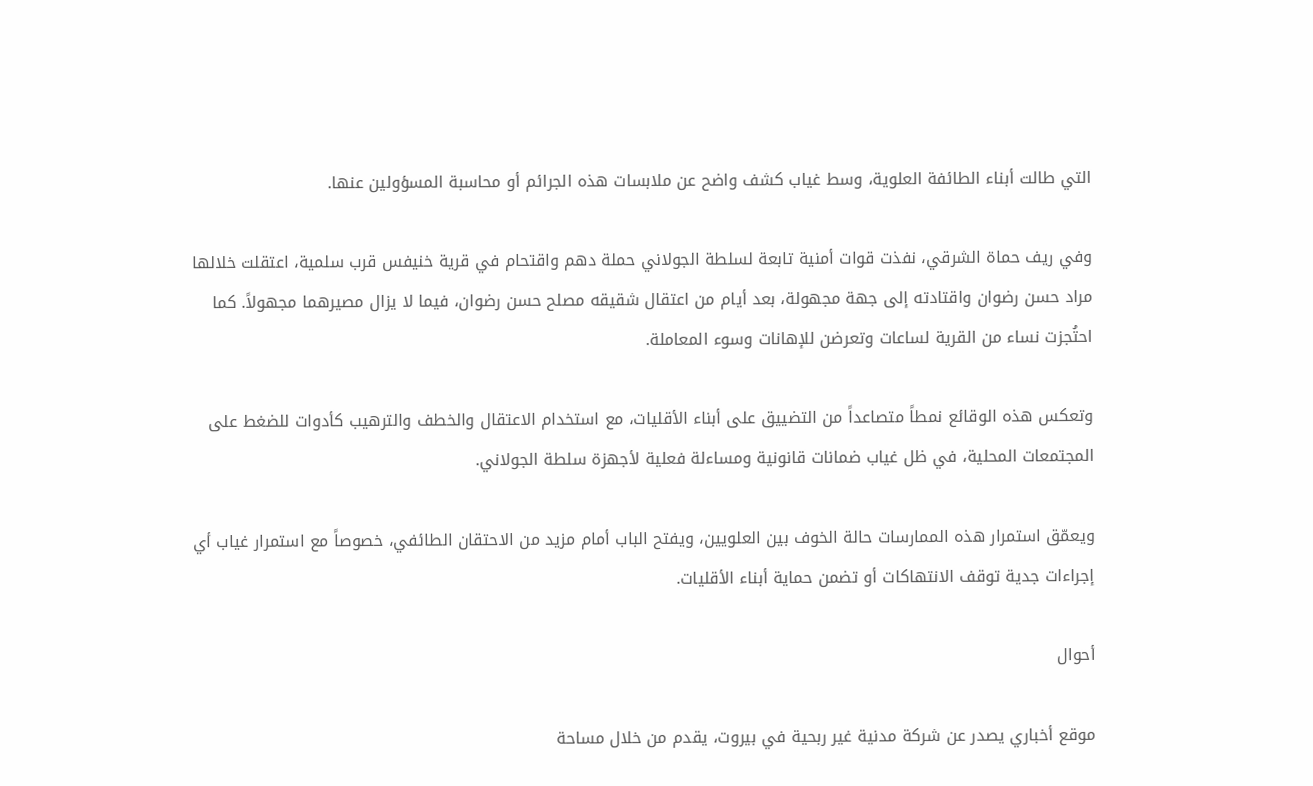التي طالت أبناء الطائفة العلوية، وسط غياب كشف واضح عن ملابسات هذه الجرائم أو محاسبة المسؤولين عنها.

وفي ريف حماة الشرقي، نفذت قوات أمنية تابعة لسلطة الجولاني حملة دهم واقتحام في قرية خنيفس قرب سلمية، اعتقلت خلالها مراد حسن رضوان واقتادته إلى جهة مجهولة، بعد أيام من اعتقال شقيقه مصلح حسن رضوان، فيما لا يزال مصيرهما مجهولاً. كما احتُجزت نساء من القرية لساعات وتعرضن للإهانات وسوء المعاملة.

وتعكس هذه الوقائع نمطاً متصاعداً من التضييق على أبناء الأقليات، مع استخدام الاعتقال والخطف والترهيب كأدوات للضغط على المجتمعات المحلية، في ظل غياب ضمانات قانونية ومساءلة فعلية لأجهزة سلطة الجولاني.

ويعمّق استمرار هذه الممارسات حالة الخوف بين العلويين، ويفتح الباب أمام مزيد من الاحتقان الطائفي، خصوصاً مع استمرار غياب أي إجراءات جدية توقف الانتهاكات أو تضمن حماية أبناء الأقليات.

أحوال

موقع أخباري يصدر عن شركة مدنية غير ربحية في بيروت، يقدم من خلال مساحة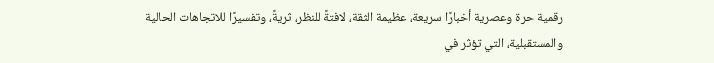رقمية حرة وعصرية أخبارًا سريعة، عظيمة الثقة، لافتةً للنظر، ثريةً، وتفسيرًا للاتجاهات الحالية والمستقبلية، التي تؤثر في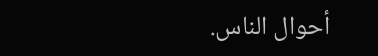أحوال الناس.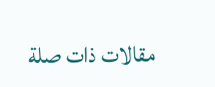مقالات ذات صلة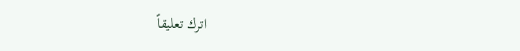اترك تعليقاً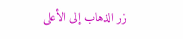زر الذهاب إلى الأعلى